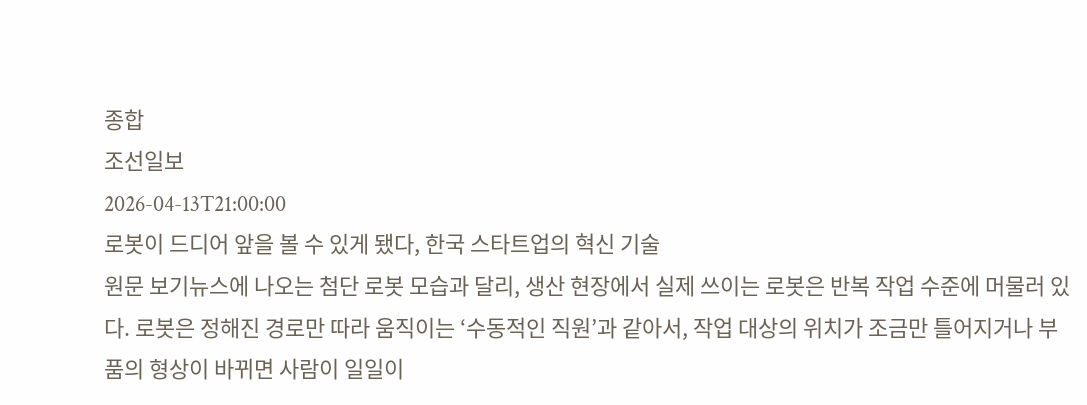종합
조선일보
2026-04-13T21:00:00
로봇이 드디어 앞을 볼 수 있게 됐다, 한국 스타트업의 혁신 기술
원문 보기뉴스에 나오는 첨단 로봇 모습과 달리, 생산 현장에서 실제 쓰이는 로봇은 반복 작업 수준에 머물러 있다. 로봇은 정해진 경로만 따라 움직이는 ‘수동적인 직원’과 같아서, 작업 대상의 위치가 조금만 틀어지거나 부품의 형상이 바뀌면 사람이 일일이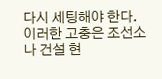다시 세팅해야 한다. 이러한 고충은 조선소나 건설 현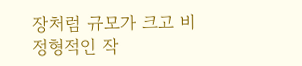장처럼 규모가 크고 비정형적인 작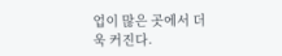업이 많은 곳에서 더욱 커진다.